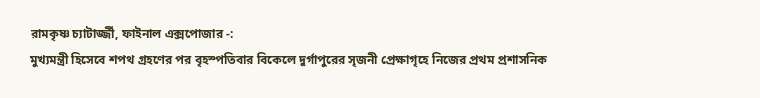রামকৃষ্ণ চ্যাটার্জ্জী, ফাইনাল এক্সপোজার -:
মুখ্যমন্ত্রী হিসেবে শপথ গ্রহণের পর বৃহস্পতিবার বিকেলে দুর্গাপুরের সৃজনী প্রেক্ষাগৃহে নিজের প্রথম প্রশাসনিক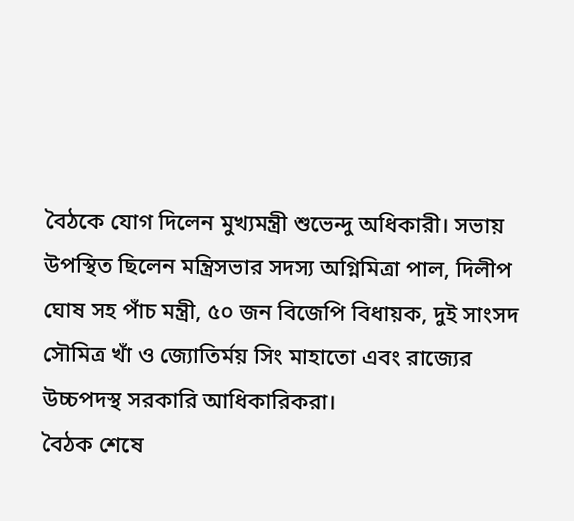বৈঠকে যোগ দিলেন মুখ্যমন্ত্রী শুভেন্দু অধিকারী। সভায় উপস্থিত ছিলেন মন্ত্রিসভার সদস্য অগ্নিমিত্রা পাল, দিলীপ ঘোষ সহ পাঁচ মন্ত্রী, ৫০ জন বিজেপি বিধায়ক, দুই সাংসদ সৌমিত্র খাঁ ও জ্যোতির্ময় সিং মাহাতো এবং রাজ্যের উচ্চপদস্থ সরকারি আধিকারিকরা।
বৈঠক শেষে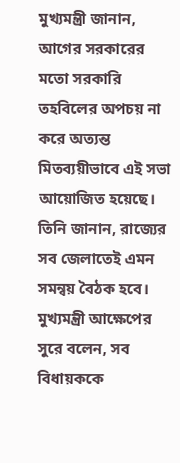মুখ্যমন্ত্রী জানান, আগের সরকারের মতো সরকারি তহবিলের অপচয় না করে অত্যন্ত মিতব্যয়ীভাবে এই সভা আয়োজিত হয়েছে। তিনি জানান, রাজ্যের সব জেলাতেই এমন সমন্বয় বৈঠক হবে। মুখ্যমন্ত্রী আক্ষেপের সুরে বলেন, সব বিধায়ককে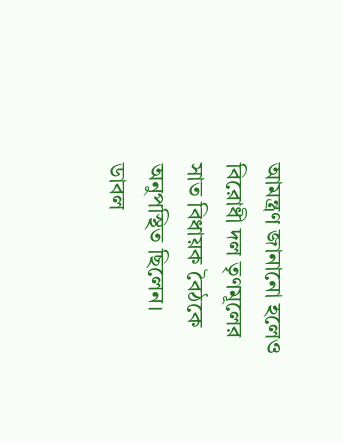আমন্ত্রণ জানানো হলেও বিরোধী দল তৃণমূলের সাত বিধায়ক বৈঠকে অনুপস্থিত ছিলেন।
ডাবল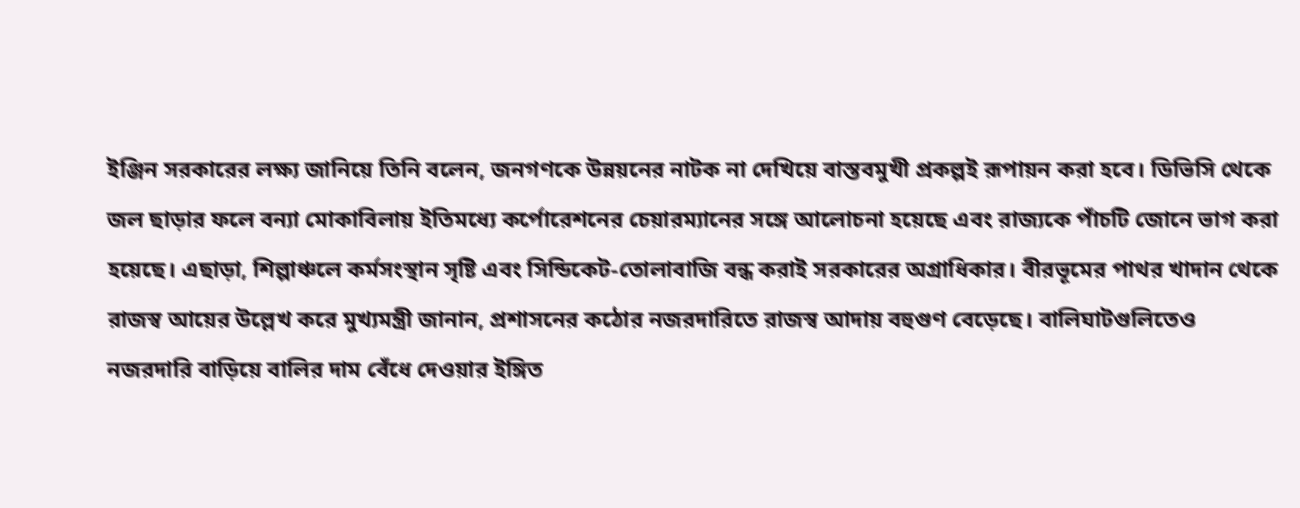ইঞ্জিন সরকারের লক্ষ্য জানিয়ে তিনি বলেন, জনগণকে উন্নয়নের নাটক না দেখিয়ে বাস্তবমুখী প্রকল্পই রূপায়ন করা হবে। ডিভিসি থেকে জল ছাড়ার ফলে বন্যা মোকাবিলায় ইতিমধ্যে কর্পোরেশনের চেয়ারম্যানের সঙ্গে আলোচনা হয়েছে এবং রাজ্যকে পাঁচটি জোনে ভাগ করা হয়েছে। এছাড়া, শিল্পাঞ্চলে কর্মসংস্থান সৃষ্টি এবং সিন্ডিকেট-তোলাবাজি বন্ধ করাই সরকারের অগ্রাধিকার। বীরভূমের পাথর খাদান থেকে রাজস্ব আয়ের উল্লেখ করে মুখ্যমন্ত্রী জানান, প্রশাসনের কঠোর নজরদারিতে রাজস্ব আদায় বহুগুণ বেড়েছে। বালিঘাটগুলিতেও নজরদারি বাড়িয়ে বালির দাম বেঁধে দেওয়ার ইঙ্গিত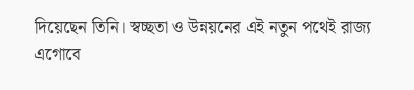দিয়েছেন তিনি। স্বচ্ছতা ও উন্নয়নের এই নতুন পথেই রাজ্য এগোবে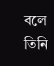বলে তিনি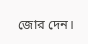জোর দেন।